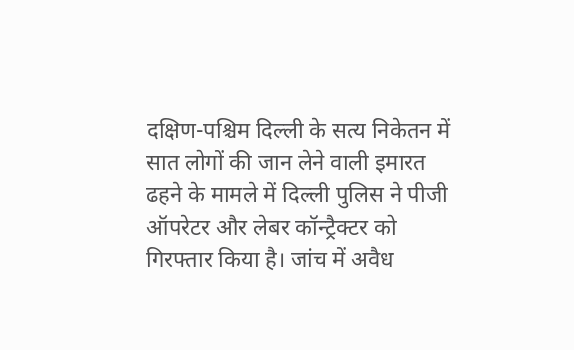दक्षिण-पश्चिम दिल्ली के सत्य निकेतन में सात लोगों की जान लेने वाली इमारत ढहने के मामले में दिल्ली पुलिस ने पीजी ऑपरेटर और लेबर कॉन्ट्रैक्टर को गिरफ्तार किया है। जांच में अवैध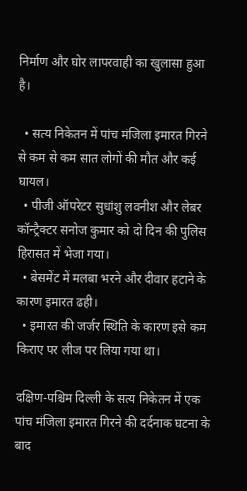निर्माण और घोर लापरवाही का खुलासा हुआ है।

  • सत्य निकेतन में पांच मंजिला इमारत गिरने से कम से कम सात लोगों की मौत और कई घायल।
  • पीजी ऑपरेटर सुधांशु लवनीश और लेबर कॉन्ट्रैक्टर सनोज कुमार को दो दिन की पुलिस हिरासत में भेजा गया।
  • बेसमेंट में मलबा भरने और दीवार हटाने के कारण इमारत ढही।
  • इमारत की जर्जर स्थिति के कारण इसे कम किराए पर लीज पर लिया गया था।

दक्षिण-पश्चिम दिल्ली के सत्य निकेतन में एक पांच मंजिला इमारत गिरने की दर्दनाक घटना के बाद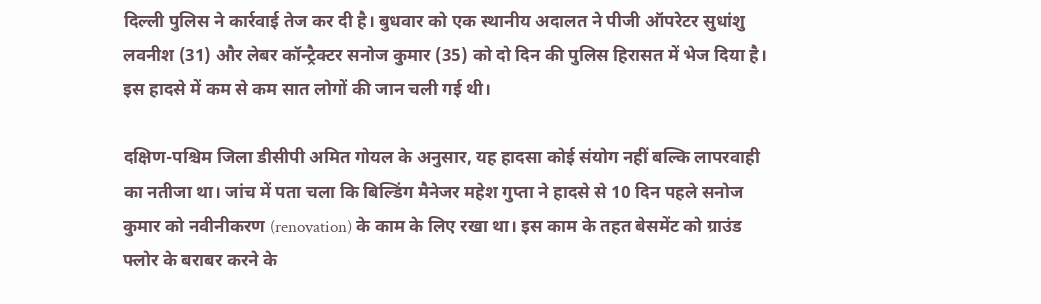दिल्ली पुलिस ने कार्रवाई तेज कर दी है। बुधवार को एक स्थानीय अदालत ने पीजी ऑपरेटर सुधांशु लवनीश (31) और लेबर कॉन्ट्रैक्टर सनोज कुमार (35) को दो दिन की पुलिस हिरासत में भेज दिया है। इस हादसे में कम से कम सात लोगों की जान चली गई थी।

दक्षिण-पश्चिम जिला डीसीपी अमित गोयल के अनुसार, यह हादसा कोई संयोग नहीं बल्कि लापरवाही का नतीजा था। जांच में पता चला कि बिल्डिंग मैनेजर महेश गुप्ता ने हादसे से 10 दिन पहले सनोज कुमार को नवीनीकरण (renovation) के काम के लिए रखा था। इस काम के तहत बेसमेंट को ग्राउंड फ्लोर के बराबर करने के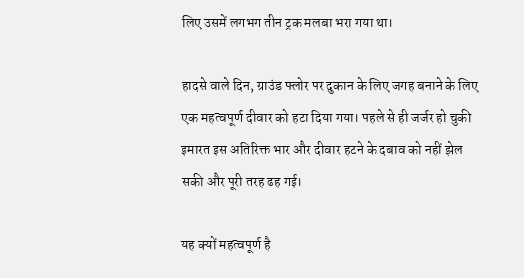लिए उसमें लगभग तीन ट्रक मलबा भरा गया था।

हादसे वाले दिन, ग्राउंड फ्लोर पर दुकान के लिए जगह बनाने के लिए एक महत्वपूर्ण दीवार को हटा दिया गया। पहले से ही जर्जर हो चुकी इमारत इस अतिरिक्त भार और दीवार हटने के दबाव को नहीं झेल सकी और पूरी तरह ढह गई।

यह क्यों महत्वपूर्ण है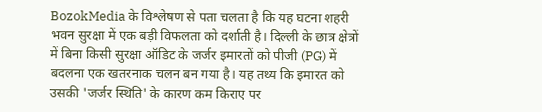BozokMedia के विश्लेषण से पता चलता है कि यह घटना शहरी भवन सुरक्षा में एक बड़ी विफलता को दर्शाती है। दिल्ली के छात्र क्षेत्रों में बिना किसी सुरक्षा ऑडिट के जर्जर इमारतों को पीजी (PG) में बदलना एक खतरनाक चलन बन गया है। यह तथ्य कि इमारत को उसकी 'जर्जर स्थिति' के कारण कम किराए पर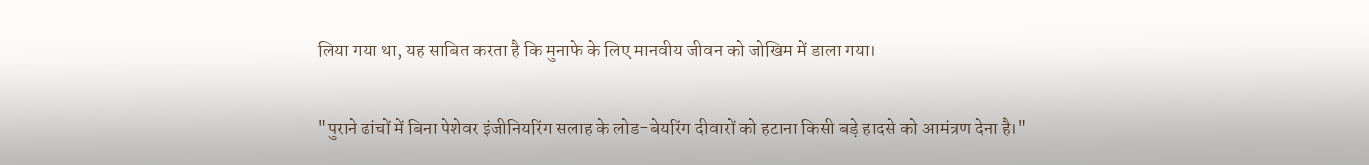लिया गया था, यह साबित करता है कि मुनाफे के लिए मानवीय जीवन को जोखिम में डाला गया।

"पुराने ढांचों में बिना पेशेवर इंजीनियरिंग सलाह के लोड-बेयरिंग दीवारों को हटाना किसी बड़े हादसे को आमंत्रण देना है।"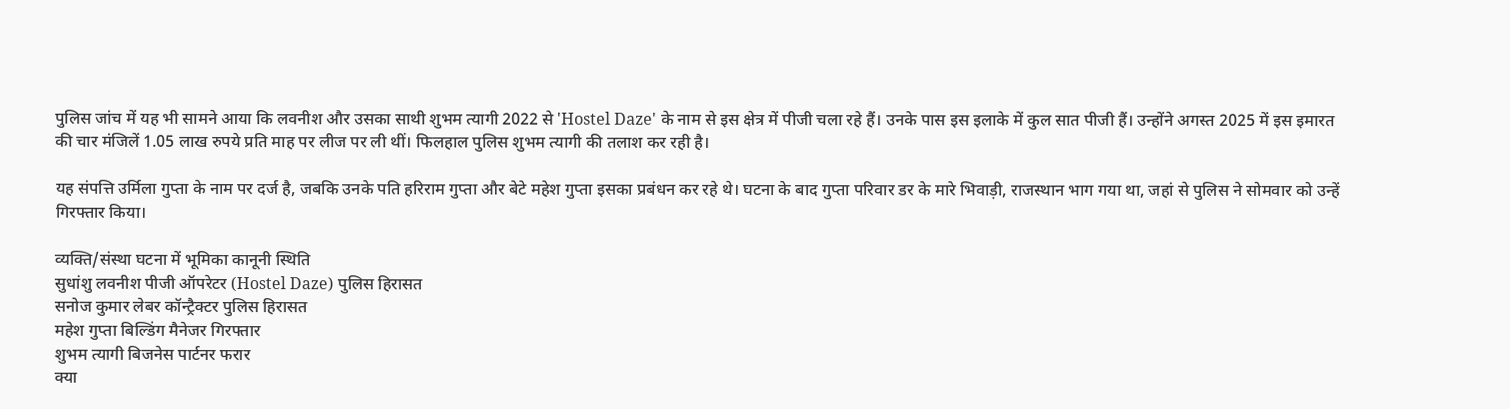पुलिस जांच में यह भी सामने आया कि लवनीश और उसका साथी शुभम त्यागी 2022 से 'Hostel Daze' के नाम से इस क्षेत्र में पीजी चला रहे हैं। उनके पास इस इलाके में कुल सात पीजी हैं। उन्होंने अगस्त 2025 में इस इमारत की चार मंजिलें 1.05 लाख रुपये प्रति माह पर लीज पर ली थीं। फिलहाल पुलिस शुभम त्यागी की तलाश कर रही है।

यह संपत्ति उर्मिला गुप्ता के नाम पर दर्ज है, जबकि उनके पति हरिराम गुप्ता और बेटे महेश गुप्ता इसका प्रबंधन कर रहे थे। घटना के बाद गुप्ता परिवार डर के मारे भिवाड़ी, राजस्थान भाग गया था, जहां से पुलिस ने सोमवार को उन्हें गिरफ्तार किया।

व्यक्ति/संस्था घटना में भूमिका कानूनी स्थिति
सुधांशु लवनीश पीजी ऑपरेटर (Hostel Daze) पुलिस हिरासत
सनोज कुमार लेबर कॉन्ट्रैक्टर पुलिस हिरासत
महेश गुप्ता बिल्डिंग मैनेजर गिरफ्तार
शुभम त्यागी बिजनेस पार्टनर फरार
क्या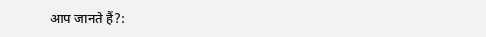आप जानते हैं?: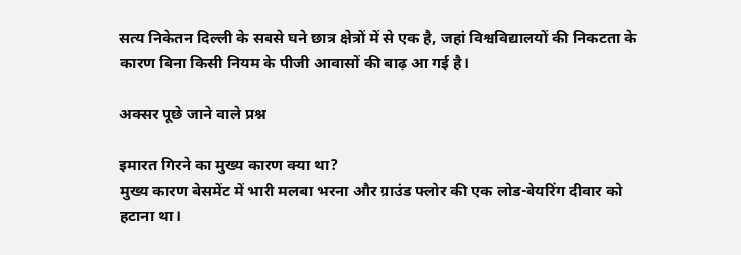सत्य निकेतन दिल्ली के सबसे घने छात्र क्षेत्रों में से एक है, जहां विश्वविद्यालयों की निकटता के कारण बिना किसी नियम के पीजी आवासों की बाढ़ आ गई है।

अक्सर पूछे जाने वाले प्रश्न

इमारत गिरने का मुख्य कारण क्या था?
मुख्य कारण बेसमेंट में भारी मलबा भरना और ग्राउंड फ्लोर की एक लोड-बेयरिंग दीवार को हटाना था।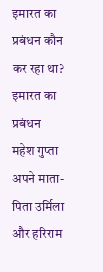इमारत का प्रबंधन कौन कर रहा था?
इमारत का प्रबंधन महेश गुप्ता अपने माता-पिता उर्मिला और हरिराम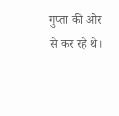गुप्ता की ओर से कर रहे थे।